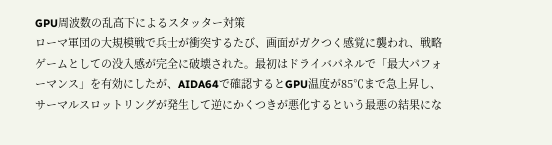GPU周波数の乱高下によるスタッター対策
ローマ軍団の大規模戦で兵士が衝突するたび、画面がガクつく感覚に襲われ、戦略ゲームとしての没入感が完全に破壊された。最初はドライバパネルで「最大パフォーマンス」を有効にしたが、AIDA64で確認するとGPU温度が85℃まで急上昇し、サーマルスロットリングが発生して逆にかくつきが悪化するという最悪の結果にな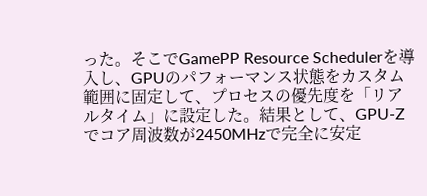った。そこでGamePP Resource Schedulerを導入し、GPUのパフォーマンス状態をカスタム範囲に固定して、プロセスの優先度を「リアルタイム」に設定した。結果として、GPU-Zでコア周波数が2450MHzで完全に安定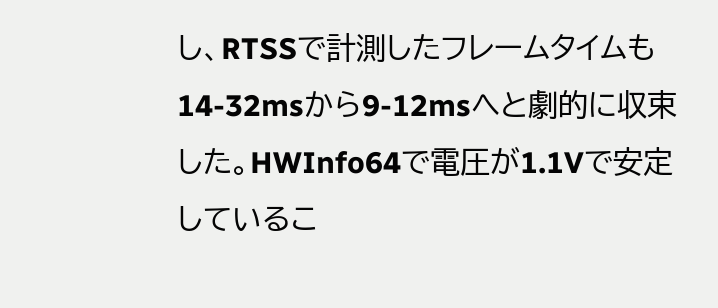し、RTSSで計測したフレームタイムも14-32msから9-12msへと劇的に収束した。HWInfo64で電圧が1.1Vで安定しているこ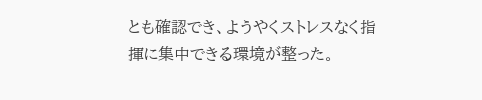とも確認でき、ようやくストレスなく指揮に集中できる環境が整った。